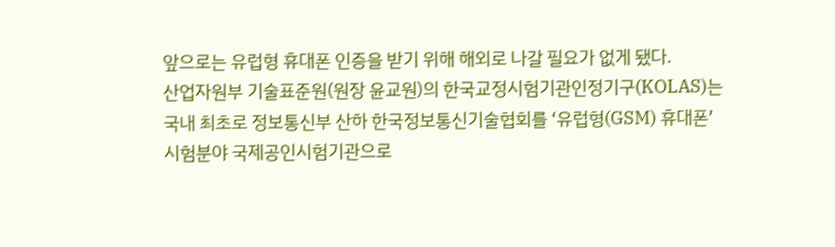앞으로는 유럽형 휴대폰 인증을 받기 위해 해외로 나갈 필요가 없게 됐다.
산업자원부 기술표준원(원장 윤교원)의 한국교정시험기관인정기구(KOLAS)는 국내 최초로 정보통신부 산하 한국정보통신기술협회를 ‘유럽형(GSM) 휴대폰’ 시험분야 국제공인시험기관으로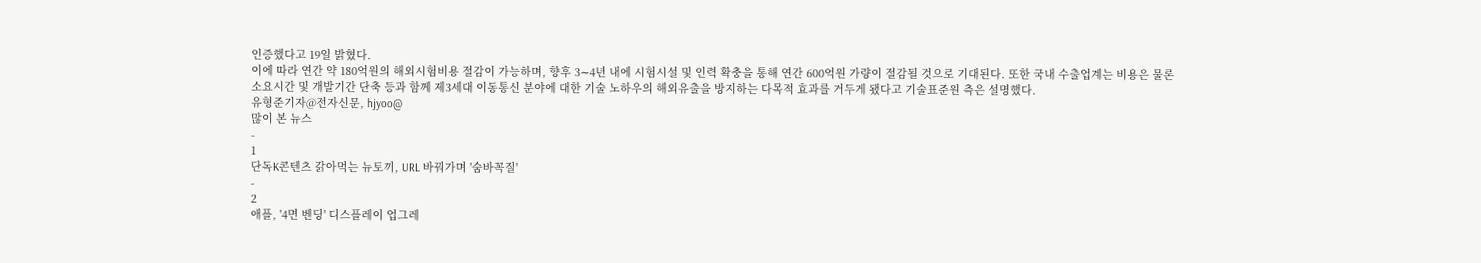인증했다고 19일 밝혔다.
이에 따라 연간 약 180억원의 해외시험비용 절감이 가능하며, 향후 3∼4년 내에 시험시설 및 인력 확충을 통해 연간 600억원 가량이 절감될 것으로 기대된다. 또한 국내 수출업계는 비용은 물론 소요시간 및 개발기간 단축 등과 함께 제3세대 이동통신 분야에 대한 기술 노하우의 해외유출을 방지하는 다목적 효과를 거두게 됐다고 기술표준원 측은 설명했다.
유형준기자@전자신문, hjyoo@
많이 본 뉴스
-
1
단독K콘텐츠 갉아먹는 뉴토끼, URL 바꿔가며 '숨바꼭질'
-
2
애플, '4면 벤딩' 디스플레이 업그레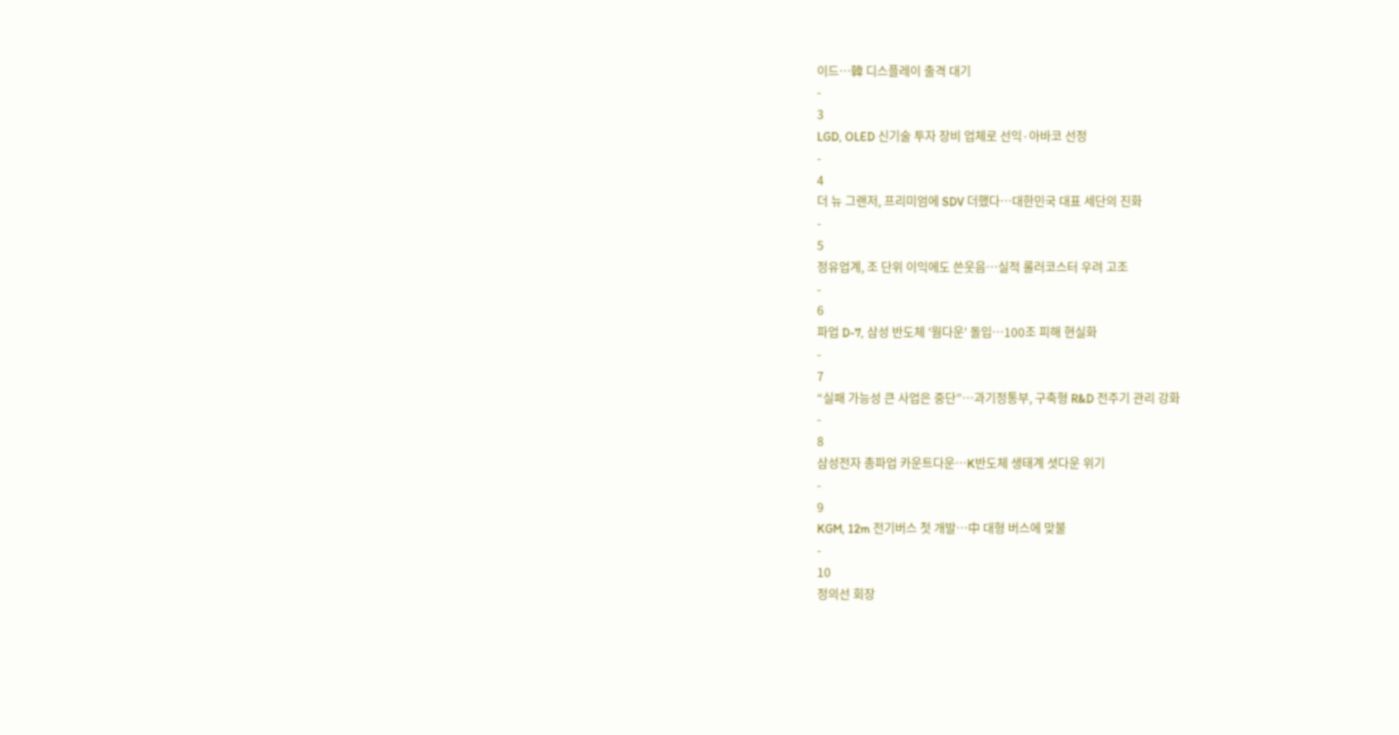이드…韓 디스플레이 출격 대기
-
3
LGD, OLED 신기술 투자 장비 업체로 선익·아바코 선정
-
4
더 뉴 그랜저, 프리미엄에 SDV 더했다…대한민국 대표 세단의 진화
-
5
정유업계, 조 단위 이익에도 쓴웃음…실적 롤러코스터 우려 고조
-
6
파업 D-7, 삼성 반도체 '웜다운' 돌입…100조 피해 현실화
-
7
“실패 가능성 큰 사업은 중단”…과기정통부, 구축형 R&D 전주기 관리 강화
-
8
삼성전자 총파업 카운트다운…K반도체 생태계 셧다운 위기
-
9
KGM, 12m 전기버스 첫 개발…中 대형 버스에 맞불
-
10
정의선 회장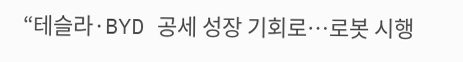“테슬라·BYD 공세 성장 기회로…로봇 시행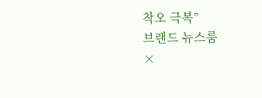착오 극복”
브랜드 뉴스룸
×